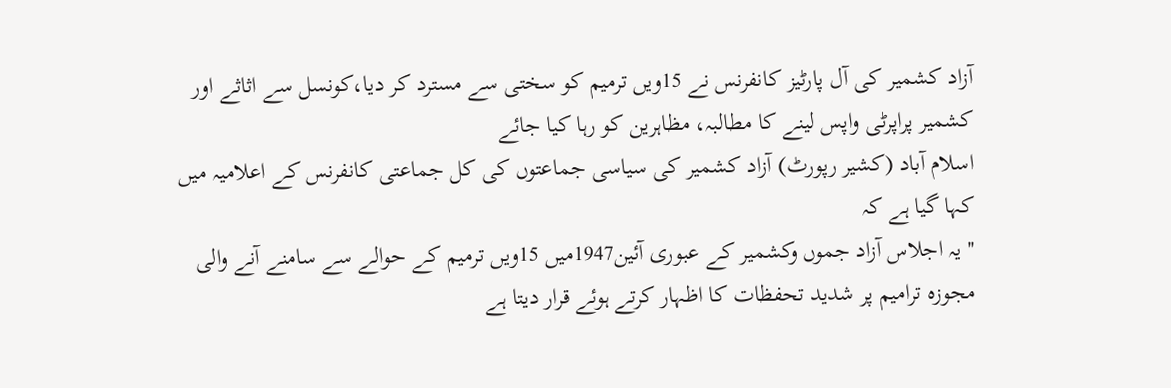آزاد کشمیر کی آل پارٹیز کانفرنس نے 15ویں ترمیم کو سختی سے مسترد کر دیا،کونسل سے اثاثے اور کشمیر پراپرٹی واپس لینے کا مطالبہ، مظاہرین کو رہا کیا جائے
اسلام آباد (کشیر رپورٹ) آزاد کشمیر کی سیاسی جماعتوں کی کل جماعتی کانفرنس کے اعلامیہ میں کہا گیا ہے کہ
'' یہ اجلاس آزاد جموں وکشمیر کے عبوری آئین1947میں 15ویں ترمیم کے حوالے سے سامنے آنے والی مجوزہ ترامیم پر شدید تحفظات کا اظہار کرتے ہوئے قرار دیتا ہے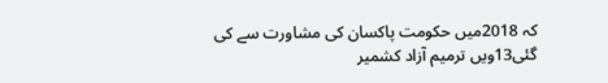کہ 2018میں حکومت پاکسان کی مشاورت سے کی گئی13ویں ترمیم آزاد کشمیر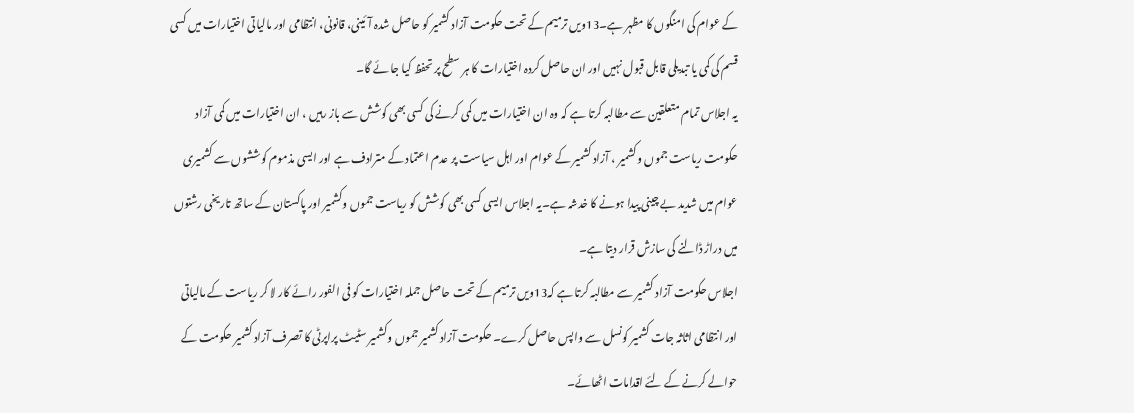کے عوام کی امنگوں کا مظہر ہے۔13ویں ترمیم کے تحت حکومت آزاد کشمیر کو حاصل شدہ آئینی، قانونی، انتظامی اور مالیاتی اختیارات میں کسی قسم کی کمی یا تبدیلی قابل قبول نہیں اور ان حاصل کردہ اختیارات کا ہر سطح پر تحفظ کیا جا ئے گا۔
یہ اجلاس تمام متعلقین سے مطالبہ کرتا ہے کہ وہ ان اختیارات میں کمی کرنے کی کسی بھی کوشش سے باز رہیں ، ان اختیارات میں کمی آزاد حکومت ریاست جموں وکشمیر ، آزاد کشمیر کے عوام اور اہل سیاست پر عدم اعتماد کے مترادف ہے اور ایسی مذموم کوششوں سے کشمیری عوام میں شدید بے چینی پیدا ہونے کا خدشہ ہے۔یہ اجلاس ایسی کسی بھی کوشش کو ریاست جموں وکشمیر اور پاکستان کے ساتھ تاریخی رشتوں میں دراڑ ڈالنے کی سازش قرار دیتا ہے۔
اجلاس حکومت آزاد کشمیر سے مطالبہ کرتا ہے کہ13ویں ترمیم کے تحت حاصل جملہ اختیارات کو فی الفور رائے کار لا کر ریاست کے مالیاتی اور انتظامی اثاثہ جات کشمیر کونسل سے واپس حاصل کرے۔ حکومت آزاد کشمیر جموں وکشمیر سٹیٹ پراپرٹی کا تصرف آزاد کشمیر حکومت کے حوالے کرنے کے لئے اقدامات اٹھائے۔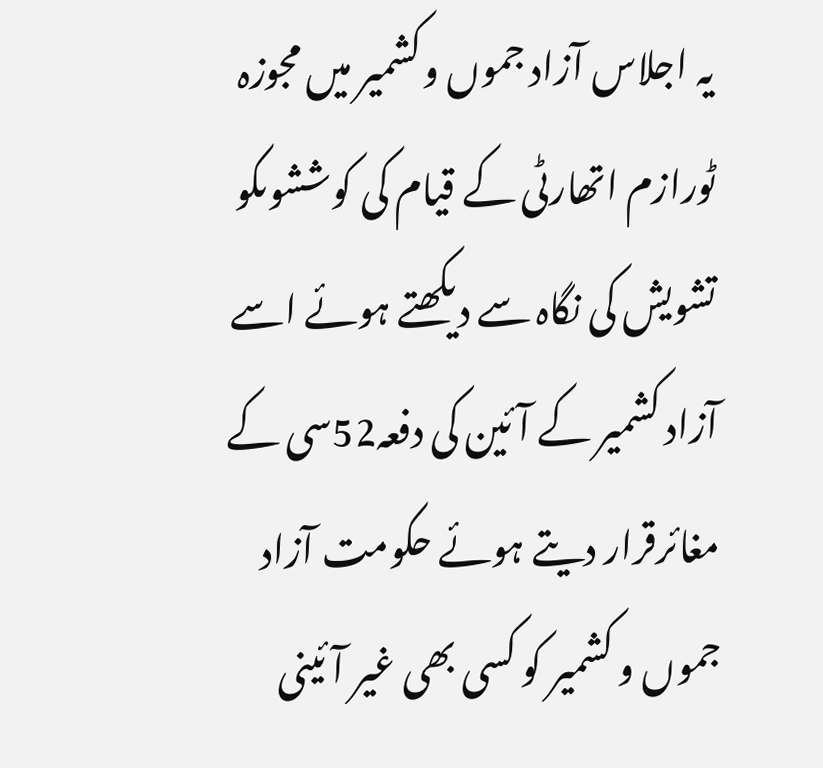یہ اجلاس آزاد جموں وکشمیر میں مجوزہ ٹورازم اتھارٹی کے قیام کی کوششوںکو تشویش کی نگاہ سے دیکھتے ہوئے اسے آزاد کشمیر کے آئین کی دفعہ52سی کے مغائرقرار دیتے ہوئے حکومت آزاد جموں و کشمیر کو کسی بھی غیر آئینی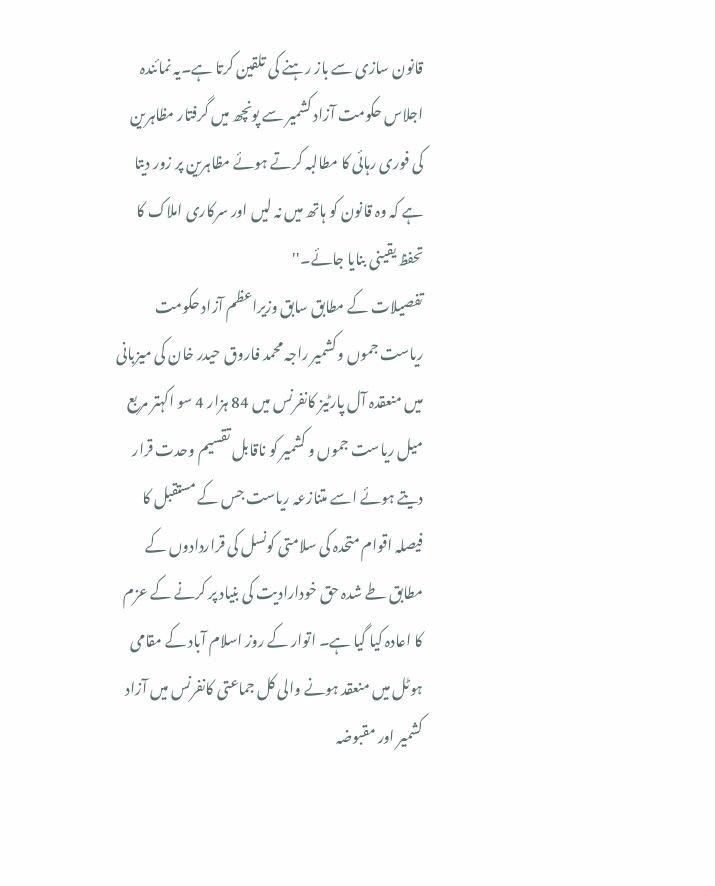قانون سازی سے باز رہنے کی تلقین کرتا ہے۔یہ نمائندہ اجلاس حکومت آزاد کشمیر سے پونچھ میں گرفتار مظاہرین کی فوری رہائی کا مطالبہ کرتے ہوئے مظاہرین پر زور دیتا ہے کہ وہ قانون کو ہاتھ میں نہ لیں اور سرکاری املاک کا تحفظ یقینی بنایا جائے۔''
تفصیلات کے مطابق سابق وزیراعظم آزاد حکومت ریاست جموں وکشمیر راجہ محمد فاروق حیدر خان کی میزبانی میں منعقدہ آل پارٹیز کانفرنس میں 84 ہزار 4 سو اکہتر مربع میل ریاست جموں و کشمیر کو ناقابل تقسیم وحدت قرار دیتے ہوئے اسے متنازعہ ریاست جس کے مستقبل کا فیصلہ اقوام متحدہ کی سلامتی کونسل کی قراردادوں کے مطابق طے شدہ حق خودارادیت کی بنیاد پر کرنے کے عزم کا اعادہ کیا گیا ہے۔ اتوار کے روز اسلام آباد کے مقامی ہوٹل میں منعقد ہونے والی کل جماعتی کانفرنس میں آزاد کشمیر اور مقبوضہ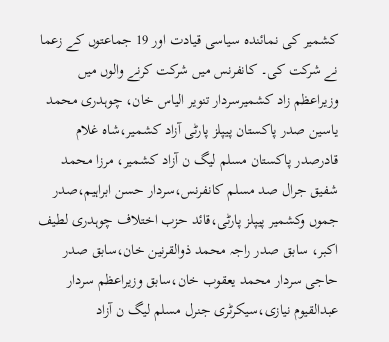کشمیر کی نمائندہ سیاسی قیادت اور 19 جماعتوں کے زعما نے شرکت کی۔ کانفرنس میں شرکت کرنے والوں میں وزیراعظم زاد کشمیرسردار تنویر الیاس خان، چوہدری محمد یاسین صدر پاکستان پیپلز پارٹی آزاد کشمیر،شاہ غلام قادرصدر پاکستان مسلم لیگ ن آزاد کشمیر، مرزا محمد شفیق جرال صد مسلم کانفرنس،سردار حسن ابراہیم،صدر جموں وکشمیر پیپلز پارٹی،قائد حزب اختلاف چوہدری لطیف اکبر، سابق صدر راجہ محمد ذوالقرنین خان،سابق صدر حاجی سردار محمد یعقوب خان،سابق وزیراعظم سردار عبدالقیوم نیازی،سیکرٹری جنرل مسلم لیگ ن آزاد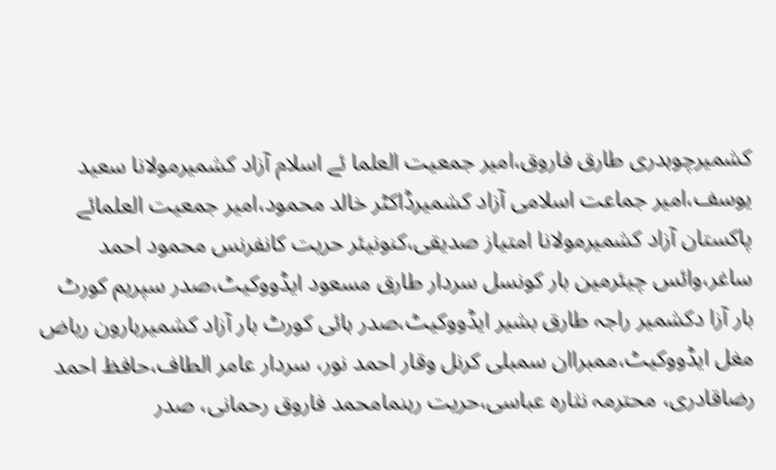کشمیرچوہدری طارق فاروق،امیر جمعیت العلما ئے اسلام آزاد کشمیرمولانا سعید یوسف،امیر جماعت اسلامی آزاد کشمیرڈاکٹر خالد محمود،امیر جمعیت العلمائے پاکستان آزاد کشمیرمولانا امتیاز صدیقی،کنونیئر حریت کانفرنس محمود احمد ساغر،وائس چیئرمین بار کونسل سردار طارق مسعود ایڈووکیٹ،صدر سپریم کورٹ بار آزا دکشمیر راجہ طارق بشیر ایڈووکیٹ،صدر ہائی کورٹ بار آزاد کشمیرہارون ریاض مغل ایڈووکیٹ،ممبراان سمبلی کرنل وقار احمد نور، سردار عامر الطاف،حافظ احمد رضاقادری، محترمہ نثارہ عباسی،حریت رہنمامحمد فاروق رحمانی، صدر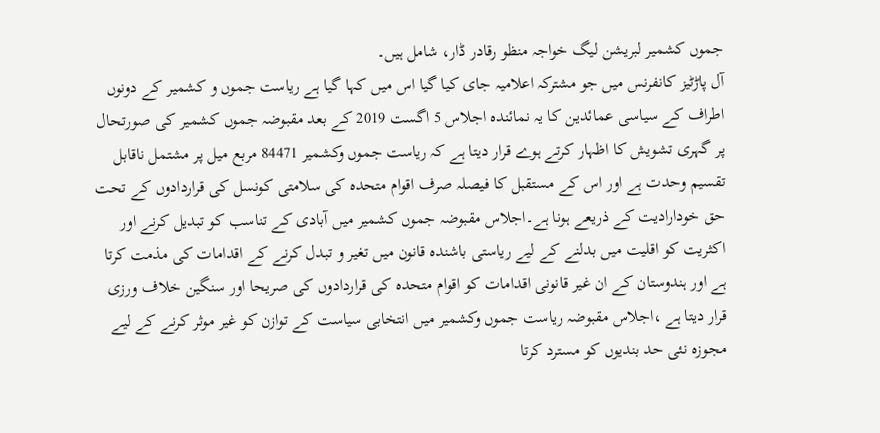جموں کشمیر لبریشن لیگ خواجہ منظو رقادر ڈار، شامل ہیں۔
آل پاڑٹیز کانفرنس میں جو مشترکہ اعلامیہ جای کیا گیا اس میں کہا گیا ہے ریاست جموں و کشمیر کے دونوں اطراف کے سیاسی عمائدین کا یہ نمائندہ اجلاس 5 اگست 2019 کے بعد مقبوضہ جموں کشمیر کی صورتحال پر گہری تشویش کا اظہار کرتے ہوے قرار دیتا ہے کہ ریاست جموں وکشمیر 84471 مربع میل پر مشتمل ناقابل تقسیم وحدت ہے اور اس کے مستقبل کا فیصلہ صرف اقوام متحدہ کی سلامتی کونسل کی قراردادوں کے تحت حق خودارادیت کے ذریعے ہونا ہے۔اجلاس مقبوضہ جموں کشمیر میں آبادی کے تناسب کو تبدیل کرنے اور اکثریت کو اقلیت میں بدلنے کے لیے ریاستی باشندہ قانون میں تغیر و تبدل کرنے کے اقدامات کی مذمت کرتا ہے اور ہندوستان کے ان غیر قانونی اقدامات کو اقوام متحدہ کی قراردادوں کی صریحا اور سنگین خلاف ورزی قرار دیتا ہے ،اجلاس مقبوضہ ریاست جموں وکشمیر میں انتخابی سیاست کے توازن کو غیر موثر کرنے کے لیے مجوزہ نئی حد بندیوں کو مسترد کرتا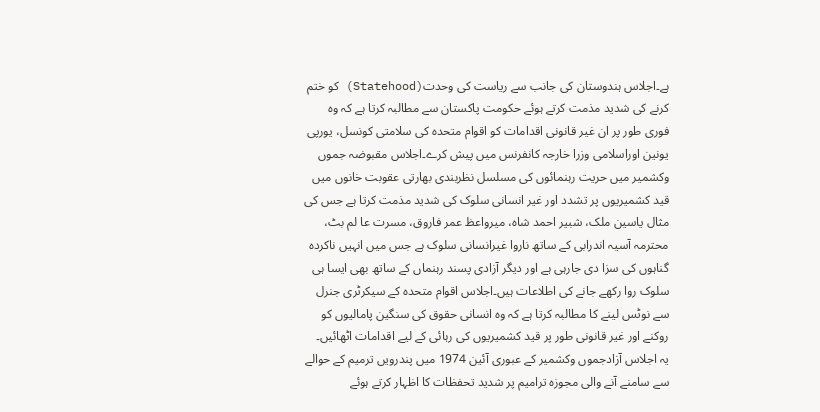ہے۔اجلاس ہندوستان کی جانب سے ریاست کی وحدت(Statehood) کو ختم کرنے کی شدید مذمت کرتے ہوئے حکومت پاکستان سے مطالبہ کرتا ہے کہ وہ فوری طور پر ان غیر قانونی اقدامات کو اقوام متحدہ کی سلامتی کونسل، یورپی یونین اوراسلامی وزرا خارجہ کانفرنس میں پیش کرے۔اجلاس مقبوضہ جموں وکشمیر میں حریت رہنمائوں کی مسلسل نظربندی بھارتی عقوبت خانوں میں قید کشمیریوں پر تشدد اور غیر انسانی سلوک کی شدید مذمت کرتا ہے جس کی مثال یاسین ملک، شبیر احمد شاہ، میرواعظ عمر فاروق، مسرت عا لم بٹ، محترمہ آسیہ اندرابی کے ساتھ ناروا غیرانسانی سلوک ہے جس میں انہیں ناکردہ گناہوں کی سزا دی جارہی ہے اور دیگر آزادی پسند رہنماں کے ساتھ بھی ایسا ہی سلوک روا رکھے جانے کی اطلاعات ہیں۔اجلاس اقوام متحدہ کے سیکرٹری جنرل سے نوٹس لینے کا مطالبہ کرتا ہے کہ وہ انسانی حقوق کی سنگین پامالیوں کو روکنے اور غیر قانونی طور پر قید کشمیریوں کی رہائی کے لیے اقدامات اٹھائیں۔
یہ اجلاس آزادجموں وکشمیر کے عبوری آئین 1974 میں پندرویں ترمیم کے حوالے سے سامنے آنے والی مجوزہ ترامیم پر شدید تحفظات کا اظہار کرتے ہوئے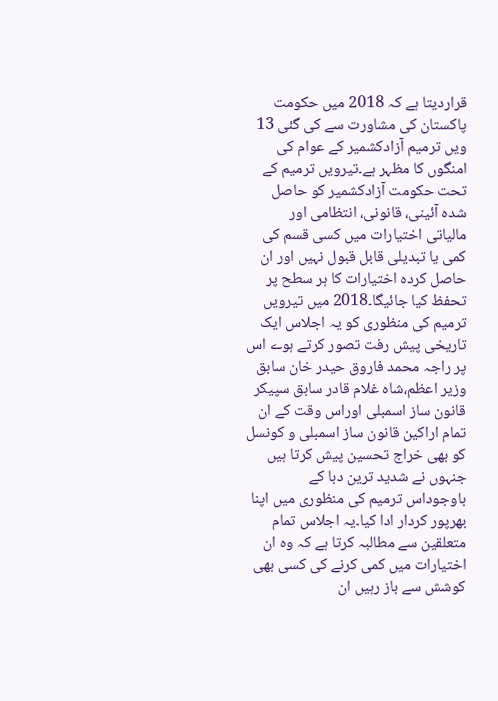قراردیتا ہے کہ 2018 میں حکومت پاکستان کی مشاورت سے کی گئی 13 ویں ترمیم آزادکشمیر کے عوام کی امنگوں کا مظہر ہے۔تیرویں ترمیم کے تحت حکومت آزادکشمیر کو حاصل شدہ آئینی، قانونی، انتظامی اور مالیاتی اختیارات میں کسی قسم کی کمی یا تبدیلی قابل قبول نہیں اور ان حاصل کردہ اختیارات کا ہر سطح پر تحفظ کیا جائیگا۔2018 میں تیرویں ترمیم کی منظوری کو یہ اجلاس ایک تاریخی پیش رفت تصور کرتے ہوے اس پر راجہ محمد فاروق حیدر خان سابق وزیر اعظم،شاہ غلام قادر سابق سپیکر قانون ساز اسمبلی اوراس وقت کے ان تمام اراکین قانون ساز اسمبلی و کونسل کو بھی خراج تحسین پیش کرتا ہیں جنہوں نے شدید ترین دبا کے باوجوداس ترمیم کی منظوری میں اپنا بھرپور کردار ادا کیا۔یہ اجلاس تمام متعلقین سے مطالبہ کرتا ہے کہ وہ ان اختیارات میں کمی کرنے کی کسی بھی کوشش سے باز رہیں ان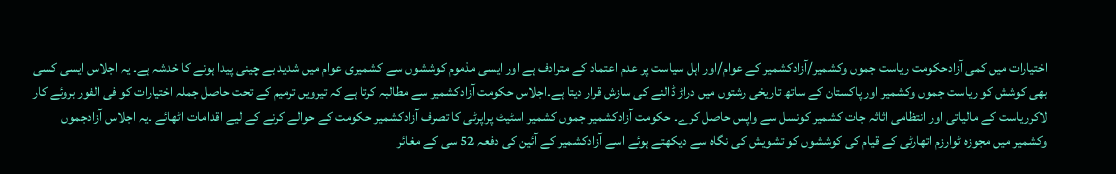اختیارات میں کمی آزادحکومت ریاست جموں وکشمیر/آزادکشمیر کے عوام/اور اہل سیاست پر عدم اعتماد کے مترادف ہے اور ایسی مذموم کوششوں سے کشمیری عوام میں شدید بے چینی پیدا ہونے کا خدشہ ہے۔ یہ اجلاس ایسی کسی بھی کوشش کو ریاست جموں وکشمیر اور پاکستان کے ساتھ تاریخی رشتوں میں دراڑ ڈالنے کی سازش قرار دیتا ہے۔اجلاس حکومت آزادکشمیر سے مطالبہ کرتا ہے کہ تیرویں ترمیم کے تحت حاصل جملہ اختیارات کو فی الفور بروئے کار لاکرریاست کے مالیاتی اور انتظامی اثاثہ جات کشمیر کونسل سے واپس حاصل کرے۔ حکومت آزادکشمیر جموں کشمیر اسٹیٹ پراپرٹی کا تصرف آزادکشمیر حکومت کے حوالے کرنے کے لیے اقدامات اٹھائے ۔یہ اجلاس آزادجموں وکشمیر میں مجوزہ ٹوارزم اتھارٹی کے قیام کی کوششوں کو تشویش کی نگاہ سے دیکھتے ہوئے اسے آزادکشمیر کے آئین کی دفعہ 52 سی کے مغائر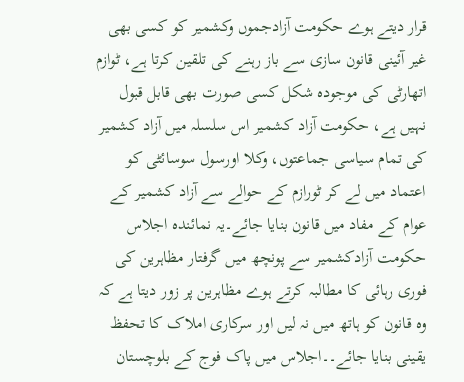قرار دیتے ہوے حکومت آزادجموں وکشمیر کو کسی بھی غیر آئینی قانون سازی سے باز رہنے کی تلقین کرتا ہے، ٹوازم اتھارٹی کی موجودہ شکل کسی صورت بھی قابل قبول نہیں ہے، حکومت آزاد کشمیر اس سلسلہ میں آزاد کشمیر کی تمام سیاسی جماعتوں، وکلا اورسول سوسائٹی کو اعتماد میں لے کر ٹورازم کے حوالے سے آزاد کشمیر کے عوام کے مفاد میں قانون بنایا جائے۔یہ نمائندہ اجلاس حکومت آزادکشمیر سے پونچھ میں گرفتار مظاہرین کی فوری رہائی کا مطالبہ کرتے ہوے مظاہرین پر زور دیتا ہے کہ وہ قانون کو ہاتھ میں نہ لیں اور سرکاری املاک کا تحفظ یقینی بنایا جائے۔۔اجلاس میں پاک فوج کے بلوچستان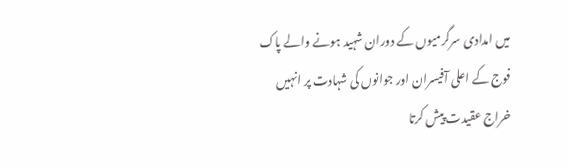میں امدادی سرگرمیوں کے دوران شہید ہونے والے پاک فوج کے اعلی آفیسران اور جوانوں کی شہادت پر انہیں خراج عقیدت پیش کرتا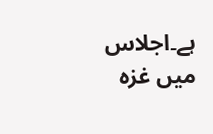ہے۔اجلاس میں غزہ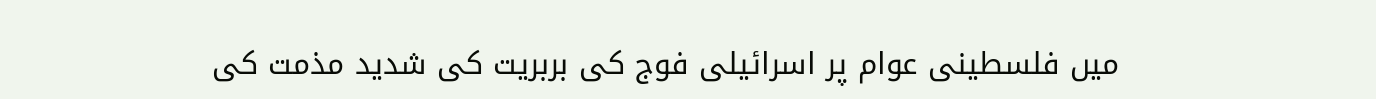میں فلسطینی عوام پر اسرائیلی فوج کی بربریت کی شدید مذمت کی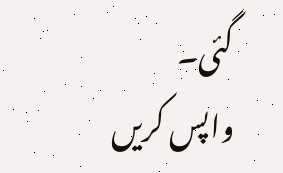گئی۔
واپس کریں